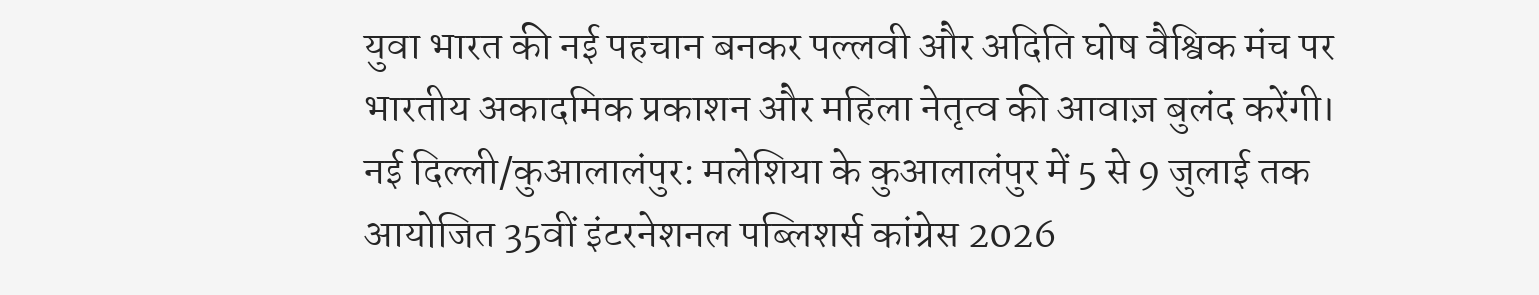युवा भारत की नई पहचान बनकर पल्लवी और अदिति घोष वैश्विक मंच पर भारतीय अकादमिक प्रकाशन और महिला नेतृत्व की आवाज़ बुलंद करेंगी।
नई दिल्ली/कुआलालंपुर: मलेशिया के कुआलालंपुर में 5 से 9 जुलाई तक आयोजित 35वीं इंटरनेशनल पब्लिशर्स कांग्रेस 2026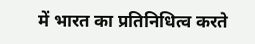में भारत का प्रतिनिधित्व करते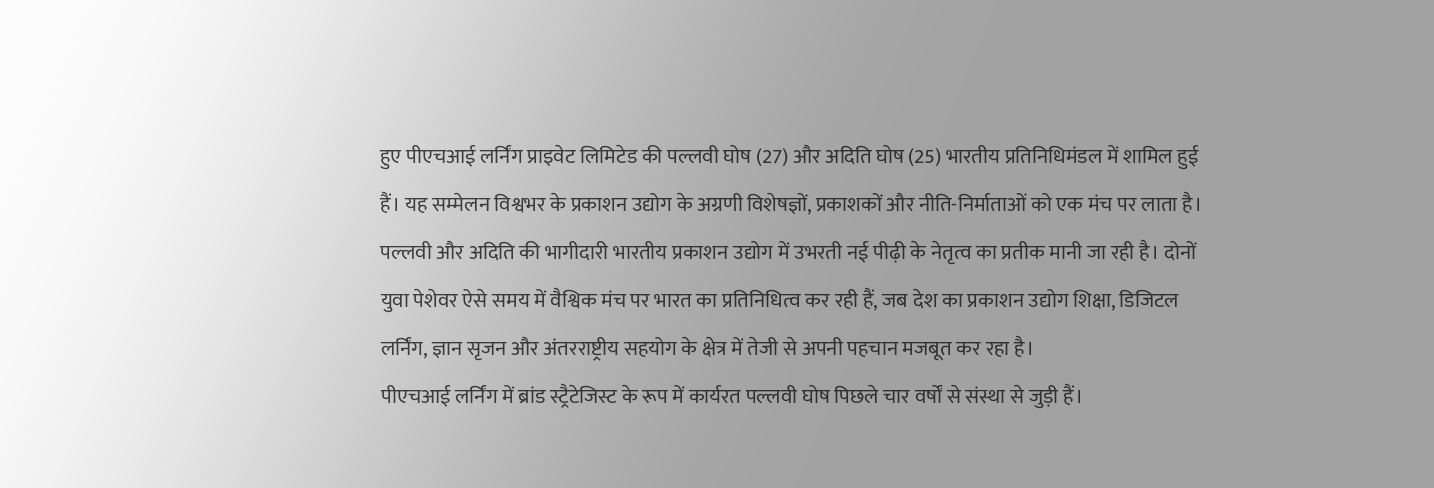हुए पीएचआई लर्निंग प्राइवेट लिमिटेड की पल्लवी घोष (27) और अदिति घोष (25) भारतीय प्रतिनिधिमंडल में शामिल हुई हैं। यह सम्मेलन विश्वभर के प्रकाशन उद्योग के अग्रणी विशेषज्ञों, प्रकाशकों और नीति-निर्माताओं को एक मंच पर लाता है।
पल्लवी और अदिति की भागीदारी भारतीय प्रकाशन उद्योग में उभरती नई पीढ़ी के नेतृत्व का प्रतीक मानी जा रही है। दोनों युवा पेशेवर ऐसे समय में वैश्विक मंच पर भारत का प्रतिनिधित्व कर रही हैं, जब देश का प्रकाशन उद्योग शिक्षा, डिजिटल लर्निंग, ज्ञान सृजन और अंतरराष्ट्रीय सहयोग के क्षेत्र में तेजी से अपनी पहचान मजबूत कर रहा है।
पीएचआई लर्निंग में ब्रांड स्ट्रैटेजिस्ट के रूप में कार्यरत पल्लवी घोष पिछले चार वर्षों से संस्था से जुड़ी हैं।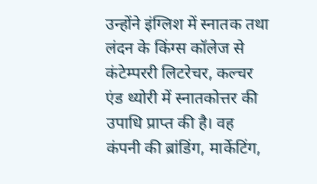उन्होंने इंग्लिश में स्नातक तथा लंदन के किंग्स कॉलेज से कंटेम्पररी लिटरेचर, कल्चर एंड थ्योरी में स्नातकोत्तर की उपाधि प्राप्त की है। वह कंपनी की ब्रांडिंग, मार्केटिंग,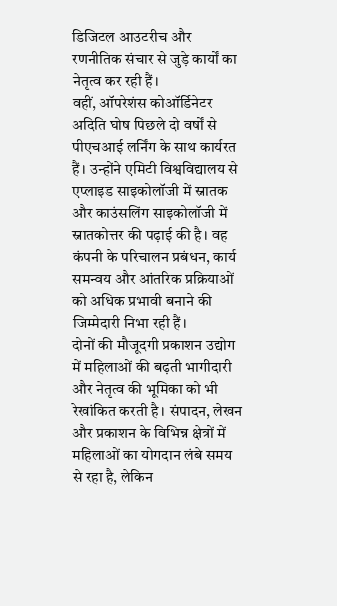डिजिटल आउटरीच और रणनीतिक संचार से जुड़े कार्यों का नेतृत्व कर रही हैं।
वहीं, ऑपरेशंस कोऑर्डिनेटर अदिति घोष पिछले दो वर्षों से पीएचआई लर्निंग के साथ कार्यरत हैं। उन्होंने एमिटी विश्वविद्यालय से एप्लाइड साइकोलॉजी में स्नातक और काउंसलिंग साइकोलॉजी में स्नातकोत्तर की पढ़ाई की है। वह कंपनी के परिचालन प्रबंधन, कार्य समन्वय और आंतरिक प्रक्रियाओं को अधिक प्रभावी बनाने की जिम्मेदारी निभा रही हैं।
दोनों की मौजूदगी प्रकाशन उद्योग में महिलाओं की बढ़ती भागीदारी और नेतृत्व की भूमिका को भी रेखांकित करती है। संपादन, लेखन और प्रकाशन के विभिन्न क्षेत्रों में महिलाओं का योगदान लंबे समय से रहा है, लेकिन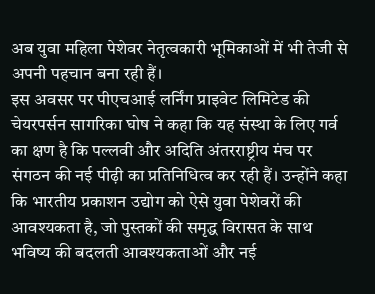अब युवा महिला पेशेवर नेतृत्वकारी भूमिकाओं में भी तेजी से अपनी पहचान बना रही हैं।
इस अवसर पर पीएचआई लर्निंग प्राइवेट लिमिटेड की चेयरपर्सन सागरिका घोष ने कहा कि यह संस्था के लिए गर्व का क्षण है कि पल्लवी और अदिति अंतरराष्ट्रीय मंच पर संगठन की नई पीढ़ी का प्रतिनिधित्व कर रही हैं। उन्होंने कहा कि भारतीय प्रकाशन उद्योग को ऐसे युवा पेशेवरों की आवश्यकता है, जो पुस्तकों की समृद्ध विरासत के साथ भविष्य की बदलती आवश्यकताओं और नई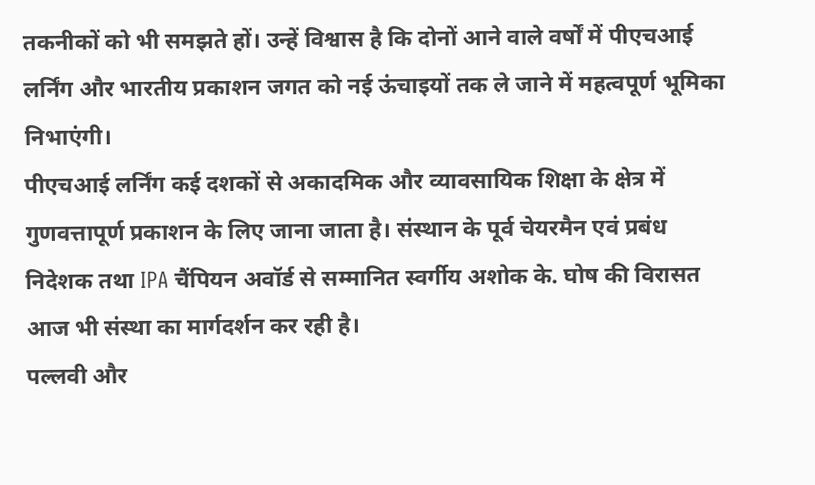तकनीकों को भी समझते हों। उन्हें विश्वास है कि दोनों आने वाले वर्षों में पीएचआई लर्निंग और भारतीय प्रकाशन जगत को नई ऊंचाइयों तक ले जाने में महत्वपूर्ण भूमिका निभाएंगी।
पीएचआई लर्निंग कई दशकों से अकादमिक और व्यावसायिक शिक्षा के क्षेत्र में गुणवत्तापूर्ण प्रकाशन के लिए जाना जाता है। संस्थान के पूर्व चेयरमैन एवं प्रबंध निदेशक तथा IPA चैंपियन अवॉर्ड से सम्मानित स्वर्गीय अशोक के. घोष की विरासत आज भी संस्था का मार्गदर्शन कर रही है।
पल्लवी और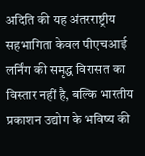अदिति की यह अंतरराष्ट्रीय सहभागिता केवल पीएचआई लर्निंग की समृद्ध विरासत का विस्तार नहीं है, बल्कि भारतीय प्रकाशन उद्योग के भविष्य की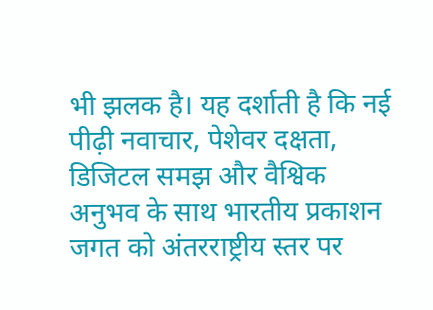भी झलक है। यह दर्शाती है कि नई पीढ़ी नवाचार, पेशेवर दक्षता, डिजिटल समझ और वैश्विक अनुभव के साथ भारतीय प्रकाशन जगत को अंतरराष्ट्रीय स्तर पर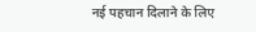नई पहचान दिलाने के लिए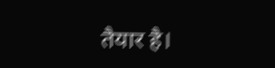तैयार है।